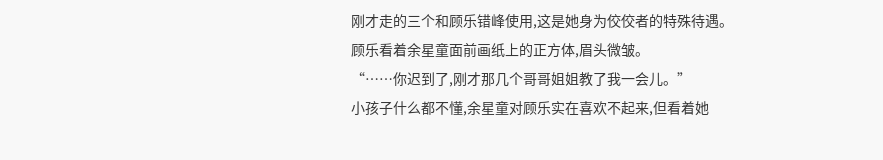刚才走的三个和顾乐错峰使用,这是她身为佼佼者的特殊待遇。
顾乐看着余星童面前画纸上的正方体,眉头微皱。
“……你迟到了,刚才那几个哥哥姐姐教了我一会儿。”
小孩子什么都不懂,余星童对顾乐实在喜欢不起来,但看着她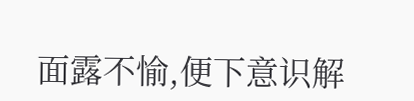面露不愉,便下意识解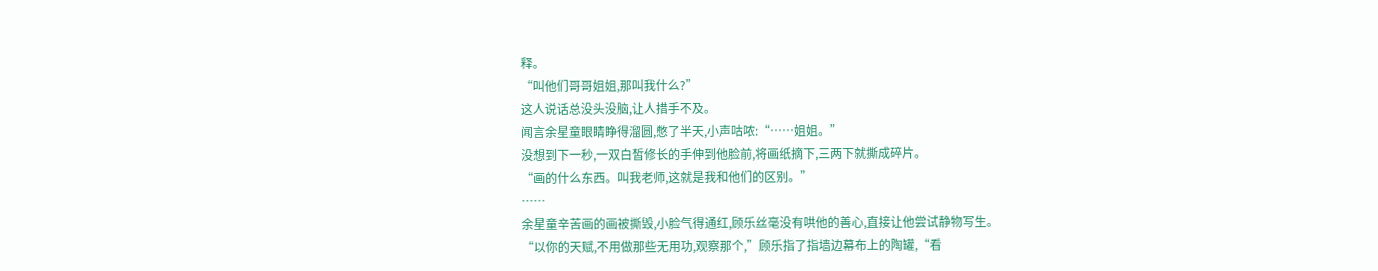释。
“叫他们哥哥姐姐,那叫我什么?”
这人说话总没头没脑,让人措手不及。
闻言余星童眼睛睁得溜圆,憋了半天,小声咕哝:“……姐姐。”
没想到下一秒,一双白皙修长的手伸到他脸前,将画纸摘下,三两下就撕成碎片。
“画的什么东西。叫我老师,这就是我和他们的区别。”
……
余星童辛苦画的画被撕毁,小脸气得通红,顾乐丝毫没有哄他的善心,直接让他尝试静物写生。
“以你的天赋,不用做那些无用功,观察那个,”顾乐指了指墙边幕布上的陶罐,“看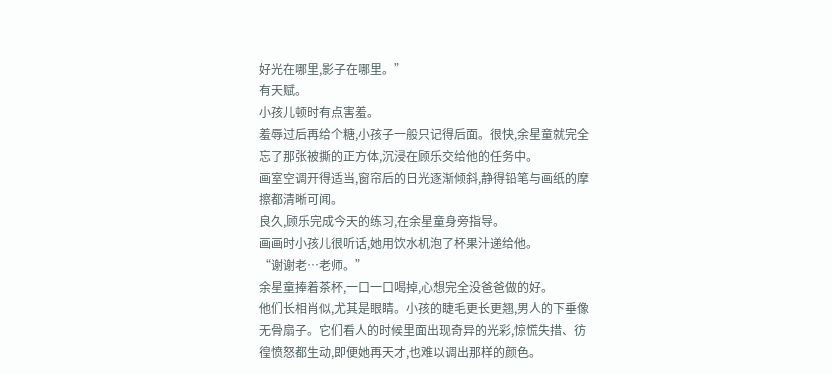好光在哪里,影子在哪里。”
有天赋。
小孩儿顿时有点害羞。
羞辱过后再给个糖,小孩子一般只记得后面。很快,余星童就完全忘了那张被撕的正方体,沉浸在顾乐交给他的任务中。
画室空调开得适当,窗帘后的日光逐渐倾斜,静得铅笔与画纸的摩擦都清晰可闻。
良久,顾乐完成今天的练习,在余星童身旁指导。
画画时小孩儿很听话,她用饮水机泡了杯果汁递给他。
“谢谢老…老师。”
余星童捧着茶杯,一口一口喝掉,心想完全没爸爸做的好。
他们长相肖似,尤其是眼睛。小孩的睫毛更长更翘,男人的下垂像无骨扇子。它们看人的时候里面出现奇异的光彩,惊慌失措、彷徨愤怒都生动,即便她再天才,也难以调出那样的颜色。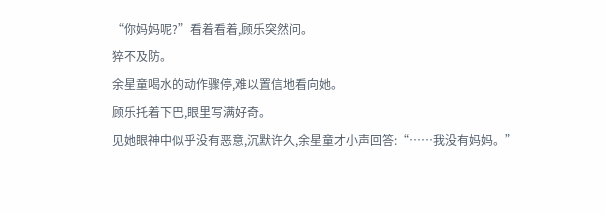“你妈妈呢?”看着看着,顾乐突然问。
猝不及防。
余星童喝水的动作骤停,难以置信地看向她。
顾乐托着下巴,眼里写满好奇。
见她眼神中似乎没有恶意,沉默许久,余星童才小声回答:“……我没有妈妈。”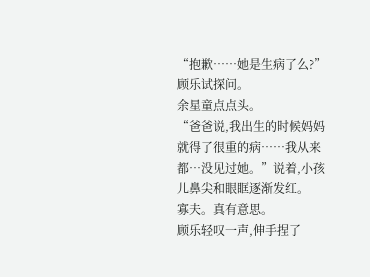“抱歉……她是生病了么?”顾乐试探问。
余星童点点头。
“爸爸说,我出生的时候妈妈就得了很重的病……我从来都…没见过她。”说着,小孩儿鼻尖和眼眶逐渐发红。
寡夫。真有意思。
顾乐轻叹一声,伸手捏了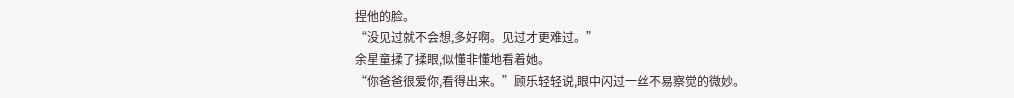捏他的脸。
“没见过就不会想,多好啊。见过才更难过。”
余星童揉了揉眼,似懂非懂地看着她。
“你爸爸很爱你,看得出来。”顾乐轻轻说,眼中闪过一丝不易察觉的微妙。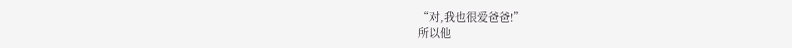“对,我也很爱爸爸!”
所以他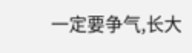一定要争气,长大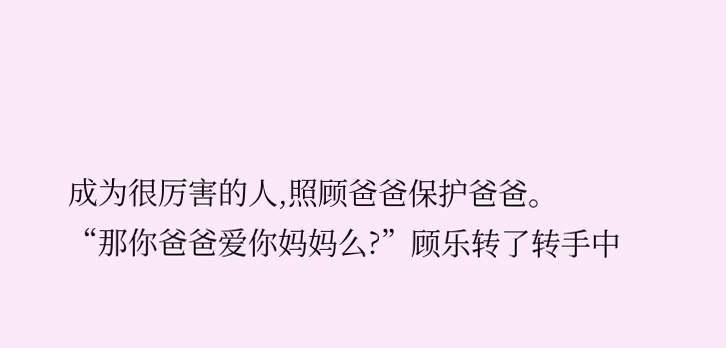成为很厉害的人,照顾爸爸保护爸爸。
“那你爸爸爱你妈妈么?”顾乐转了转手中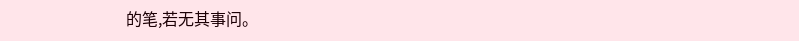的笔,若无其事问。